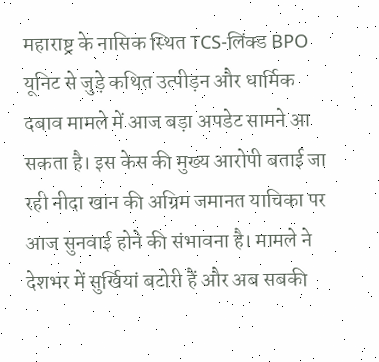महाराष्ट्र के नासिक स्थित TCS-लिंक्ड BPO यूनिट से जुड़े कथित उत्पीड़न और धार्मिक दबाव मामले में आज बड़ा अपडेट सामने आ सकता है। इस केस की मुख्य आरोपी बताई जा रही नीदा खान की अग्रिम जमानत याचिका पर आज सुनवाई होने की संभावना है। मामले ने देशभर में सुर्खियां बटोरी हैं और अब सबकी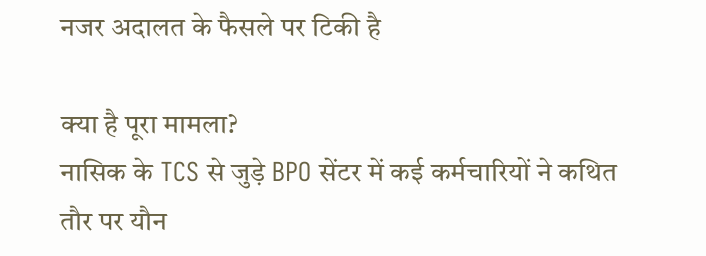नजर अदालत के फैसले पर टिकी है

क्या है पूरा मामला?
नासिक के TCS से जुड़े BPO सेंटर में कई कर्मचारियों ने कथित तौर पर यौन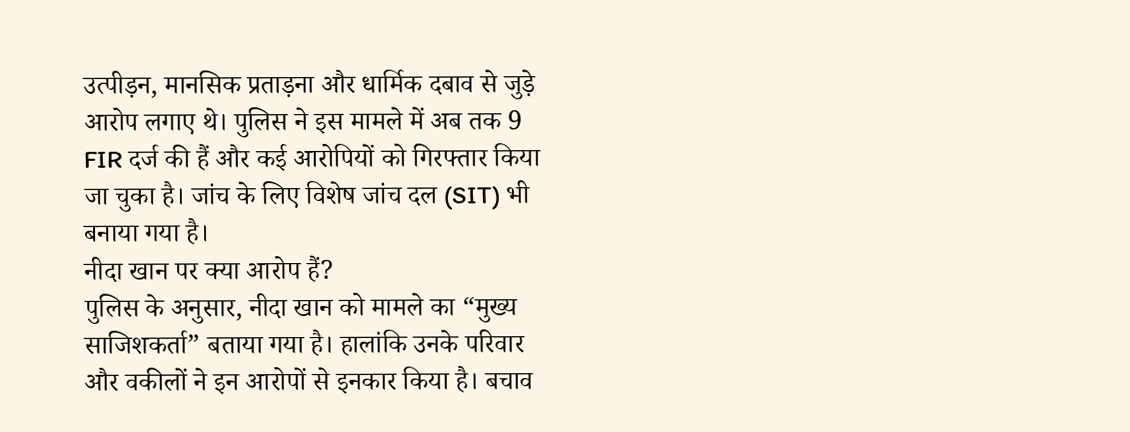उत्पीड़न, मानसिक प्रताड़ना और धार्मिक दबाव से जुड़े आरोप लगाए थे। पुलिस ने इस मामले में अब तक 9 FIR दर्ज की हैं और कई आरोपियों को गिरफ्तार किया जा चुका है। जांच के लिए विशेष जांच दल (SIT) भी बनाया गया है।
नीदा खान पर क्या आरोप हैं?
पुलिस के अनुसार, नीदा खान को मामले का “मुख्य साजिशकर्ता” बताया गया है। हालांकि उनके परिवार और वकीलों ने इन आरोपों से इनकार किया है। बचाव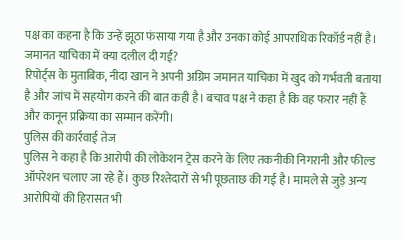पक्ष का कहना है कि उन्हें झूठा फंसाया गया है और उनका कोई आपराधिक रिकॉर्ड नहीं है।
जमानत याचिका में क्या दलील दी गई?
रिपोर्ट्स के मुताबिक, नीदा खान ने अपनी अग्रिम जमानत याचिका में खुद को गर्भवती बताया है और जांच में सहयोग करने की बात कही है। बचाव पक्ष ने कहा है कि वह फरार नहीं हैं और कानून प्रक्रिया का सम्मान करेंगी।
पुलिस की कार्रवाई तेज
पुलिस ने कहा है कि आरोपी की लोकेशन ट्रेस करने के लिए तकनीकी निगरानी और फील्ड ऑपरेशन चलाए जा रहे हैं। कुछ रिश्तेदारों से भी पूछताछ की गई है। मामले से जुड़े अन्य आरोपियों की हिरासत भी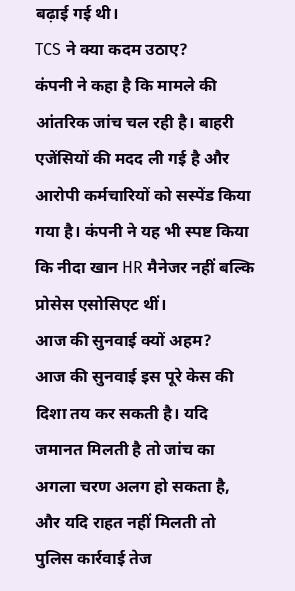बढ़ाई गई थी।
TCS ने क्या कदम उठाए?
कंपनी ने कहा है कि मामले की आंतरिक जांच चल रही है। बाहरी एजेंसियों की मदद ली गई है और आरोपी कर्मचारियों को सस्पेंड किया गया है। कंपनी ने यह भी स्पष्ट किया कि नीदा खान HR मैनेजर नहीं बल्कि प्रोसेस एसोसिएट थीं।
आज की सुनवाई क्यों अहम?
आज की सुनवाई इस पूरे केस की दिशा तय कर सकती है। यदि जमानत मिलती है तो जांच का अगला चरण अलग हो सकता है, और यदि राहत नहीं मिलती तो पुलिस कार्रवाई तेज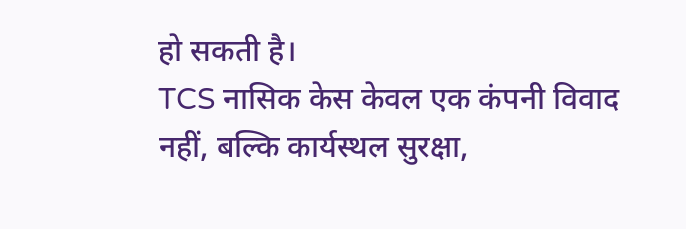हो सकती है।
TCS नासिक केस केवल एक कंपनी विवाद नहीं, बल्कि कार्यस्थल सुरक्षा,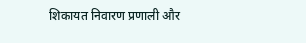शिकायत निवारण प्रणाली और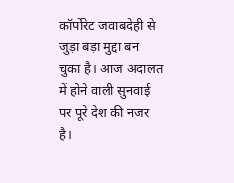कॉर्पोरेट जवाबदेही से जुड़ा बड़ा मुद्दा बन चुका है। आज अदालत में होने वाली सुनवाई पर पूरे देश की नजर है।